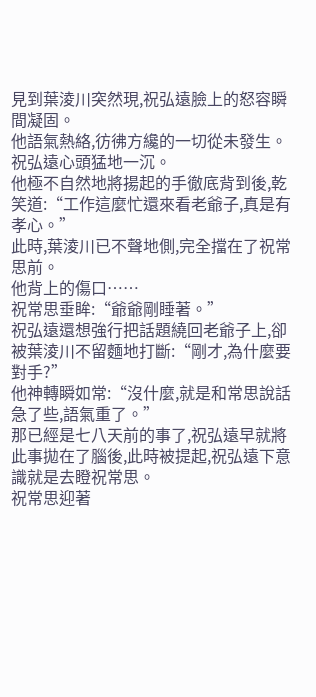見到葉淩川突然現,祝弘遠臉上的怒容瞬間凝固。
他語氣熱絡,彷彿方纔的一切從未發生。
祝弘遠心頭猛地一沉。
他極不自然地將揚起的手徹底背到後,乾笑道:“工作這麼忙還來看老爺子,真是有孝心。”
此時,葉淩川已不聲地側,完全擋在了祝常思前。
他背上的傷口……
祝常思垂眸:“爺爺剛睡著。”
祝弘遠還想強行把話題繞回老爺子上,卻被葉淩川不留麵地打斷:“剛才,為什麼要對手?”
他神轉瞬如常:“沒什麼,就是和常思說話急了些,語氣重了。”
那已經是七八天前的事了,祝弘遠早就將此事拋在了腦後,此時被提起,祝弘遠下意識就是去瞪祝常思。
祝常思迎著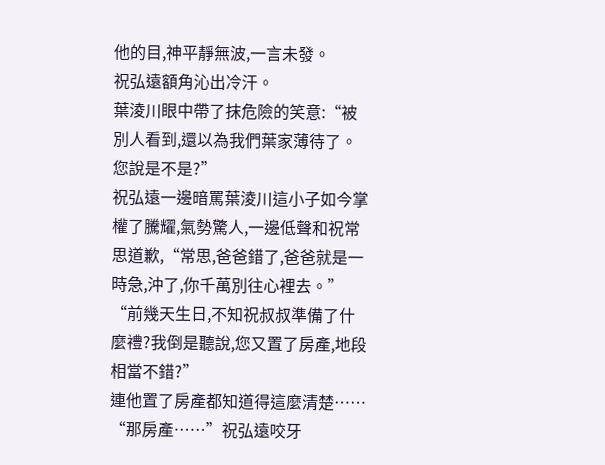他的目,神平靜無波,一言未發。
祝弘遠額角沁出冷汗。
葉淩川眼中帶了抹危險的笑意:“被別人看到,還以為我們葉家薄待了。您說是不是?”
祝弘遠一邊暗罵葉淩川這小子如今掌權了騰耀,氣勢驚人,一邊低聲和祝常思道歉,“常思,爸爸錯了,爸爸就是一時急,沖了,你千萬別往心裡去。”
“前幾天生日,不知祝叔叔準備了什麼禮?我倒是聽說,您又置了房產,地段相當不錯?”
連他置了房產都知道得這麼清楚……
“那房產……”祝弘遠咬牙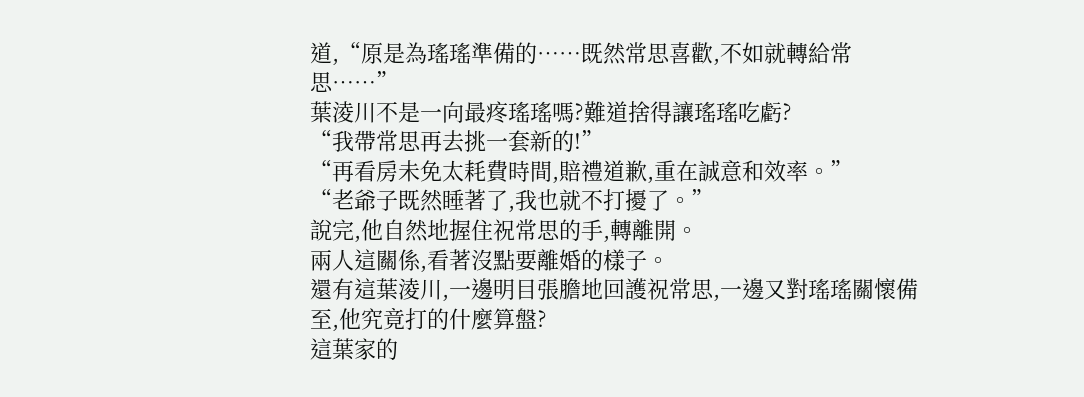道,“原是為瑤瑤準備的……既然常思喜歡,不如就轉給常思……”
葉淩川不是一向最疼瑤瑤嗎?難道捨得讓瑤瑤吃虧?
“我帶常思再去挑一套新的!”
“再看房未免太耗費時間,賠禮道歉,重在誠意和效率。”
“老爺子既然睡著了,我也就不打擾了。”
說完,他自然地握住祝常思的手,轉離開。
兩人這關係,看著沒點要離婚的樣子。
還有這葉淩川,一邊明目張膽地回護祝常思,一邊又對瑤瑤關懷備至,他究竟打的什麼算盤?
這葉家的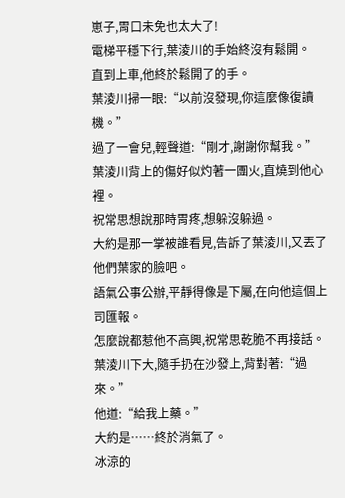崽子,胃口未免也太大了!
電梯平穩下行,葉淩川的手始終沒有鬆開。
直到上車,他終於鬆開了的手。
葉淩川掃一眼:“以前沒發現,你這麼像復讀機。”
過了一會兒,輕聲道:“剛才,謝謝你幫我。”
葉淩川背上的傷好似灼著一團火,直燒到他心裡。
祝常思想說那時胃疼,想躲沒躲過。
大約是那一掌被誰看見,告訴了葉淩川,又丟了他們葉家的臉吧。
語氣公事公辦,平靜得像是下屬,在向他這個上司匯報。
怎麼說都惹他不高興,祝常思乾脆不再接話。
葉淩川下大,隨手扔在沙發上,背對著:“過來。”
他道:“給我上藥。”
大約是……終於消氣了。
冰涼的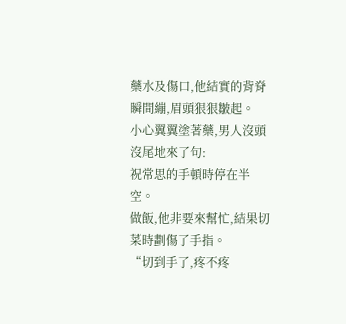藥水及傷口,他結實的背脊瞬間繃,眉頭狠狠皺起。
小心翼翼塗著藥,男人沒頭沒尾地來了句:
祝常思的手頓時停在半空。
做飯,他非要來幫忙,結果切菜時劃傷了手指。
“切到手了,疼不疼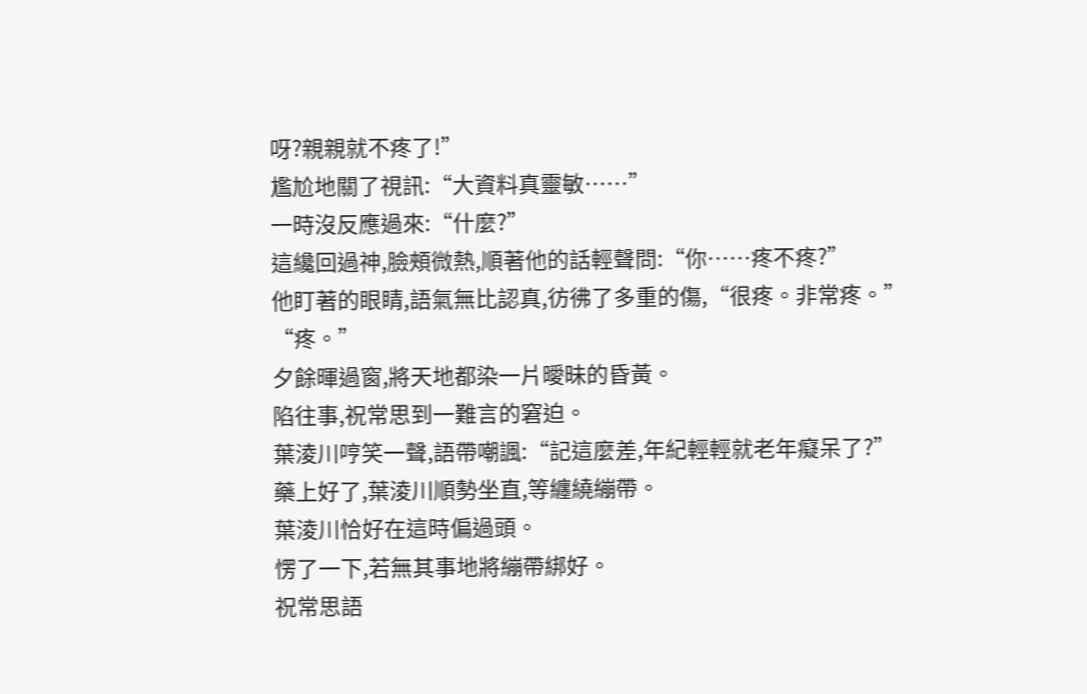呀?親親就不疼了!”
尷尬地關了視訊:“大資料真靈敏……”
一時沒反應過來:“什麼?”
這纔回過神,臉頰微熱,順著他的話輕聲問:“你……疼不疼?”
他盯著的眼睛,語氣無比認真,彷彿了多重的傷,“很疼。非常疼。”
“疼。”
夕餘暉過窗,將天地都染一片曖昧的昏黃。
陷往事,祝常思到一難言的窘迫。
葉淩川哼笑一聲,語帶嘲諷:“記這麼差,年紀輕輕就老年癡呆了?”
藥上好了,葉淩川順勢坐直,等纏繞繃帶。
葉淩川恰好在這時偏過頭。
愣了一下,若無其事地將繃帶綁好。
祝常思語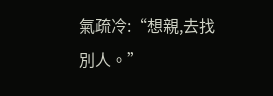氣疏冷:“想親,去找別人。”